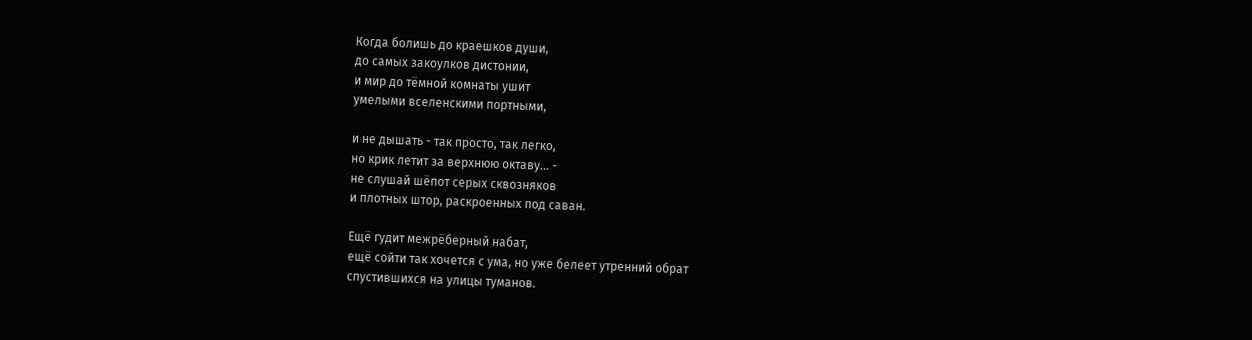Когда болишь до краешков души,
до самых закоулков дистонии,
и мир до тёмной комнаты ушит
умелыми вселенскими портными,

и не дышать - так просто, так легко,
но крик летит за верхнюю октаву… -
не слушай шёпот серых сквозняков
и плотных штор, раскроенных под саван.

Ещё гудит межрёберный набат,
ещё сойти так хочется с ума, но уже белеет утренний обрат
спустившихся на улицы туманов.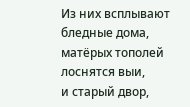Из них всплывают бледные дома,
матёрых тополей лоснятся выи,
и старый двор,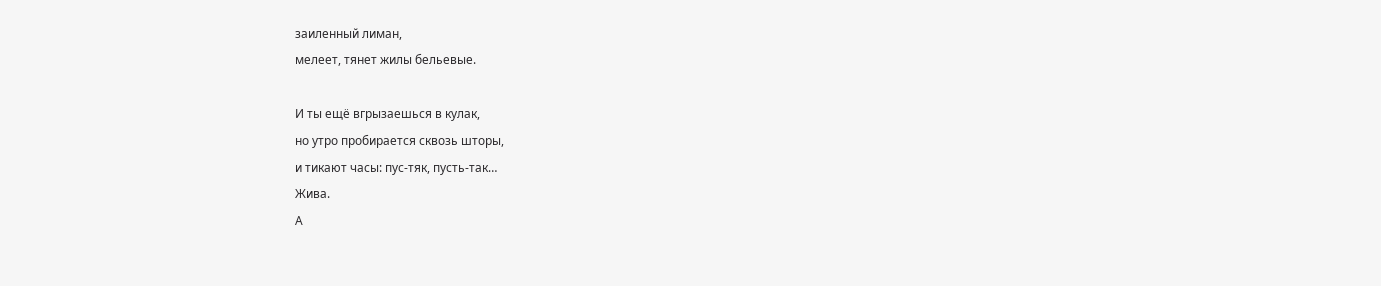заиленный лиман,
мелеет, тянет жилы бельевые.

И ты ещё вгрызаешься в кулак,
но утро пробирается сквозь шторы,
и тикают часы: пус-тяк, пусть-так…
Жива.
А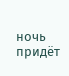ночь придёт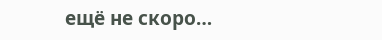ещё не скоро…